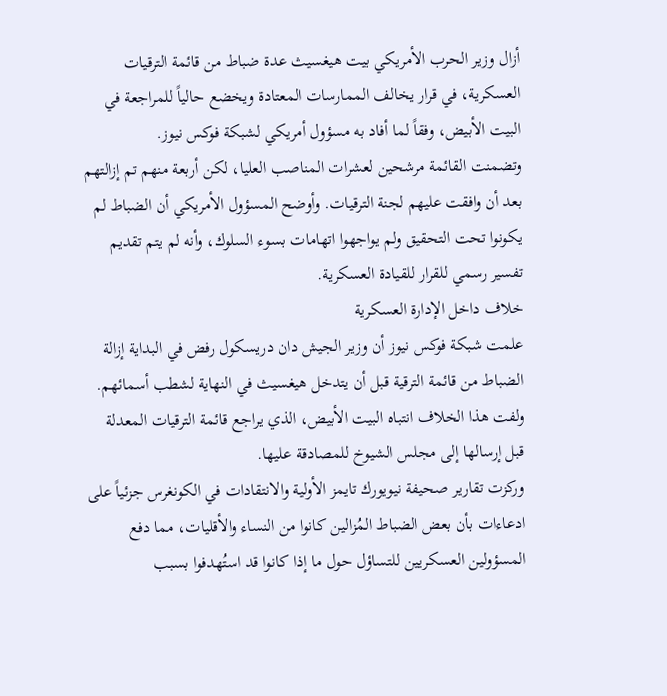أزال وزير الحرب الأمريكي بيت هيغسيث عدة ضباط من قائمة الترقيات العسكرية، في قرار يخالف الممارسات المعتادة ويخضع حالياً للمراجعة في البيت الأبيض، وفقاً لما أفاد به مسؤول أمريكي لشبكة فوكس نيوز.
وتضمنت القائمة مرشحين لعشرات المناصب العليا، لكن أربعة منهم تم إزالتهم بعد أن وافقت عليهم لجنة الترقيات. وأوضح المسؤول الأمريكي أن الضباط لم يكونوا تحت التحقيق ولم يواجهوا اتهامات بسوء السلوك، وأنه لم يتم تقديم تفسير رسمي للقرار للقيادة العسكرية.
خلاف داخل الإدارة العسكرية
علمت شبكة فوكس نيوز أن وزير الجيش دان دريسكول رفض في البداية إزالة الضباط من قائمة الترقية قبل أن يتدخل هيغسيث في النهاية لشطب أسمائهم. ولفت هذا الخلاف انتباه البيت الأبيض، الذي يراجع قائمة الترقيات المعدلة قبل إرسالها إلى مجلس الشيوخ للمصادقة عليها.
وركزت تقارير صحيفة نيويورك تايمز الأولية والانتقادات في الكونغرس جزئياً على ادعاءات بأن بعض الضباط المُزالين كانوا من النساء والأقليات، مما دفع المسؤولين العسكريين للتساؤل حول ما إذا كانوا قد استُهدفوا بسبب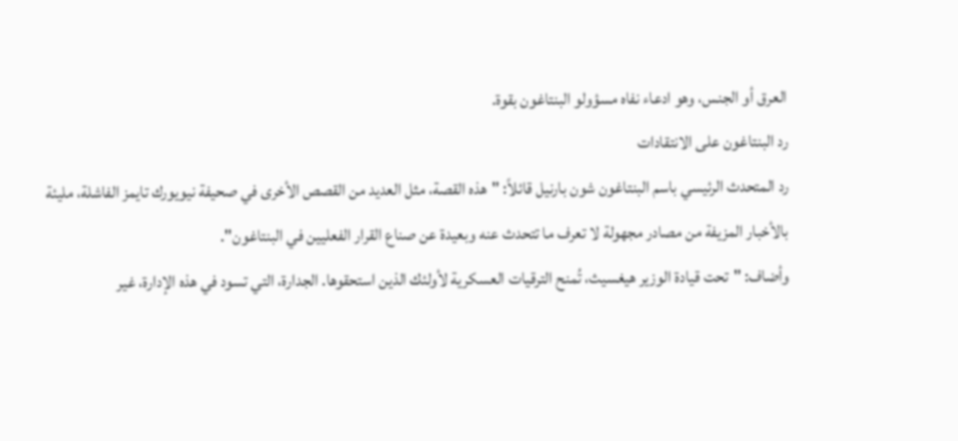العرق أو الجنس، وهو ادعاء نفاه مسؤولو البنتاغون بقوة.
رد البنتاغون على الانتقادات
رد المتحدث الرئيسي باسم البنتاغون شون بارنيل قائلاً: "هذه القصة، مثل العديد من القصص الأخرى في صحيفة نيويورك تايمز الفاشلة، مليئة بالأخبار المزيفة من مصادر مجهولة لا تعرف ما تتحدث عنه وبعيدة عن صناع القرار الفعليين في البنتاغون".
وأضاف: "تحت قيادة الوزير هيغسيث، تُمنح الترقيات العسكرية لأولئك الذين استحقوها. الجدارة، التي تسود في هذه الإدارة، غير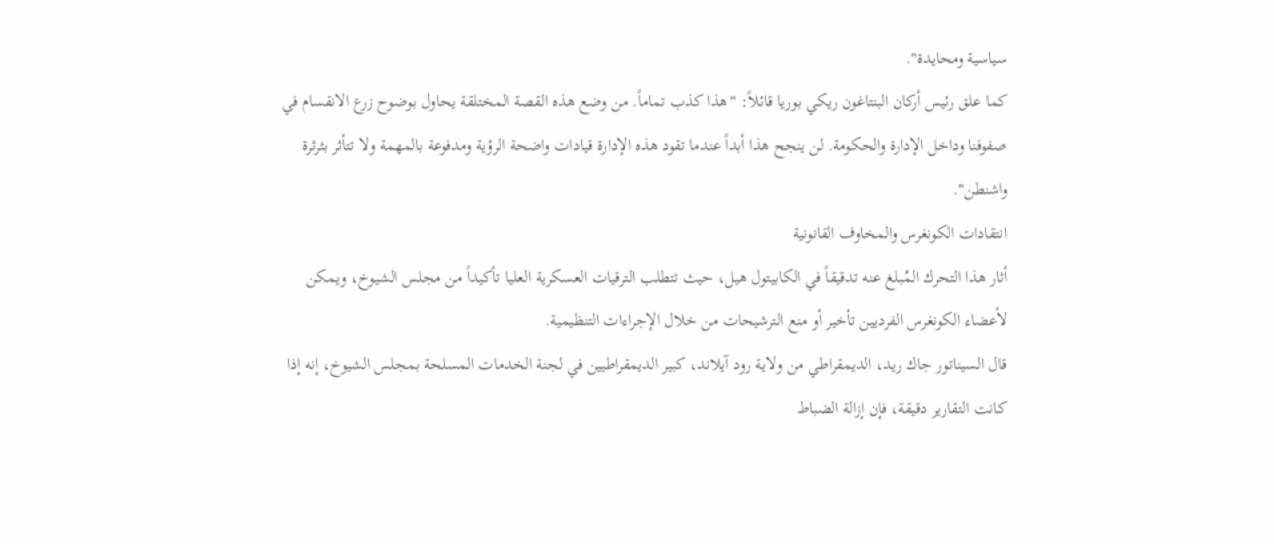سياسية ومحايدة".
كما علق رئيس أركان البنتاغون ريكي بوريا قائلاً: "هذا كذب تماماً. من وضع هذه القصة المختلقة يحاول بوضوح زرع الانقسام في صفوفنا وداخل الإدارة والحكومة. لن ينجح هذا أبداً عندما تقود هذه الإدارة قيادات واضحة الرؤية ومدفوعة بالمهمة ولا تتأثر بثرثرة واشنطن".
انتقادات الكونغرس والمخاوف القانونية
أثار هذا التحرك المُبلغ عنه تدقيقاً في الكابيتول هيل، حيث تتطلب الترقيات العسكرية العليا تأكيداً من مجلس الشيوخ، ويمكن لأعضاء الكونغرس الفرديين تأخير أو منع الترشيحات من خلال الإجراءات التنظيمية.
قال السيناتور جاك ريد، الديمقراطي من ولاية رود آيلاند، كبير الديمقراطيين في لجنة الخدمات المسلحة بمجلس الشيوخ، إنه إذا كانت التقارير دقيقة، فإن إزالة الضباط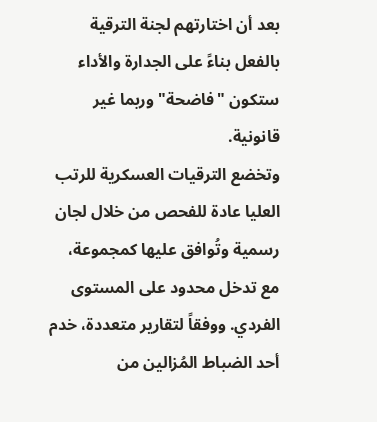بعد أن اختارتهم لجنة الترقية بالفعل بناءً على الجدارة والأداء ستكون "فاضحة" وربما غير قانونية.
وتخضع الترقيات العسكرية للرتب العليا عادة للفحص من خلال لجان رسمية وتُوافق عليها كمجموعة، مع تدخل محدود على المستوى الفردي. ووفقاً لتقارير متعددة، خدم أحد الضباط المُزالين من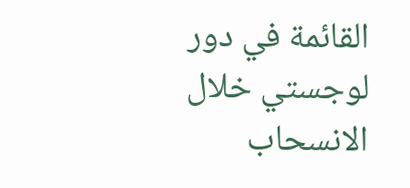القائمة في دور لوجستي خلال الانسحاب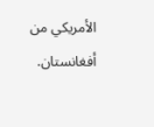الأمريكي من أفغانستان.